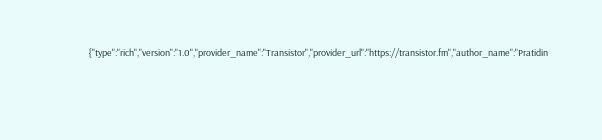{"type":"rich","version":"1.0","provider_name":"Transistor","provider_url":"https://transistor.fm","author_name":"Pratidin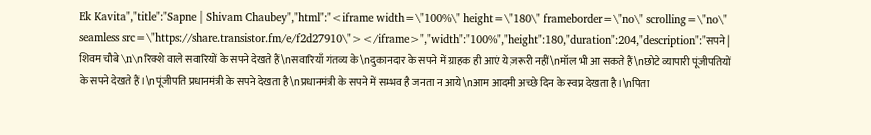Ek Kavita","title":"Sapne | Shivam Chaubey","html":"<iframe width=\"100%\" height=\"180\" frameborder=\"no\" scrolling=\"no\" seamless src=\"https://share.transistor.fm/e/f2d27910\"></iframe>","width":"100%","height":180,"duration":204,"description":"सपने | शिवम चौबे \n\nरिक्शे वाले सवारियों के सपने देखते हैं\nसवारियाँ गंतव्य के\nदुकानदार के सपने में ग्राहक ही आएं ये ज़रूरी नहीं\nमॉल भी आ सकते हैं\nछोटे व्यापारी पूंजीपतियों के सपने देखते हैं।\nपूंजीपति प्रधानमंत्री के सपने देखता है\nप्रधानमंत्री के सपने में सम्भव है जनता न आये\nआम आदमी अच्छे दिन के स्वप्न देखता है।\nपिता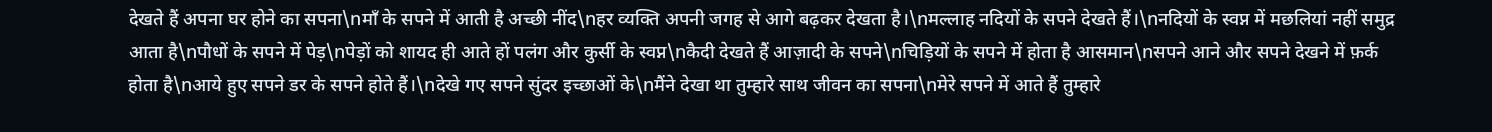देखते हैं अपना घर होने का सपना\nमाँ के सपने में आती है अच्छी नींद\nहर व्यक्ति अपनी जगह से आगे बढ़कर देखता है।\nमल्लाह नदियों के सपने देखते हैं।\nनदियों के स्वप्न में मछलियां नहीं समुद्र आता है\nपौधों के सपने में पेड़\nपेड़ों को शायद ही आते हों पलंग और कुर्सी के स्वप्न\nकैदी देखते हैं आज़ादी के सपने\nचिड़ियों के सपने में होता है आसमान\nसपने आने और सपने देखने में फ़र्क होता है\nआये हुए सपने डर के सपने होते हैं।\nदेखे गए सपने सुंदर इच्छाओं के\nमैंने देखा था तुम्हारे साथ जीवन का सपना\nमेरे सपने में आते हैं तुम्हारे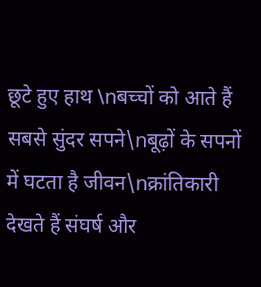छूटे हुए हाथ \nबच्चों को आते हैं सबसे सुंदर सपने\nबूढ़ों के सपनों में घटता है जीवन\nक्रांतिकारी देखते हैं संघर्ष और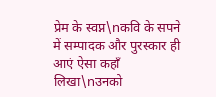प्रेम के स्वप्न\nकवि के सपने में सम्पादक और पुरस्कार ही आएं ऐसा कहाँ लिखा\nउनको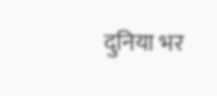दुनिया भर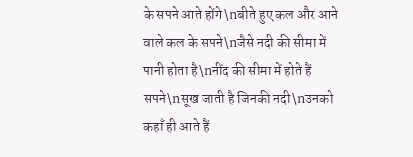के सपने आते होंगे\nबीते हुए कल और आने वाले कल के सपने\nजैसे नदी की सीमा में पानी होता है\nनींद की सीमा में होते हैं सपने\nसूख जाती है जिनकी नदी\nउनको कहाँ ही आते हैं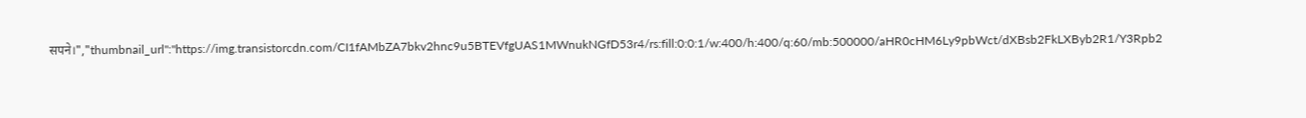सपने।","thumbnail_url":"https://img.transistorcdn.com/CI1fAMbZA7bkv2hnc9u5BTEVfgUAS1MWnukNGfD53r4/rs:fill:0:0:1/w:400/h:400/q:60/mb:500000/aHR0cHM6Ly9pbWct/dXBsb2FkLXByb2R1/Y3Rpb2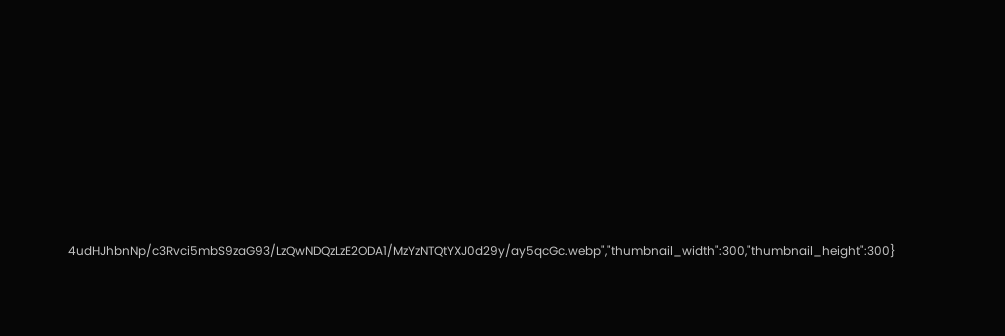4udHJhbnNp/c3Rvci5mbS9zaG93/LzQwNDQzLzE2ODA1/MzYzNTQtYXJ0d29y/ay5qcGc.webp","thumbnail_width":300,"thumbnail_height":300}